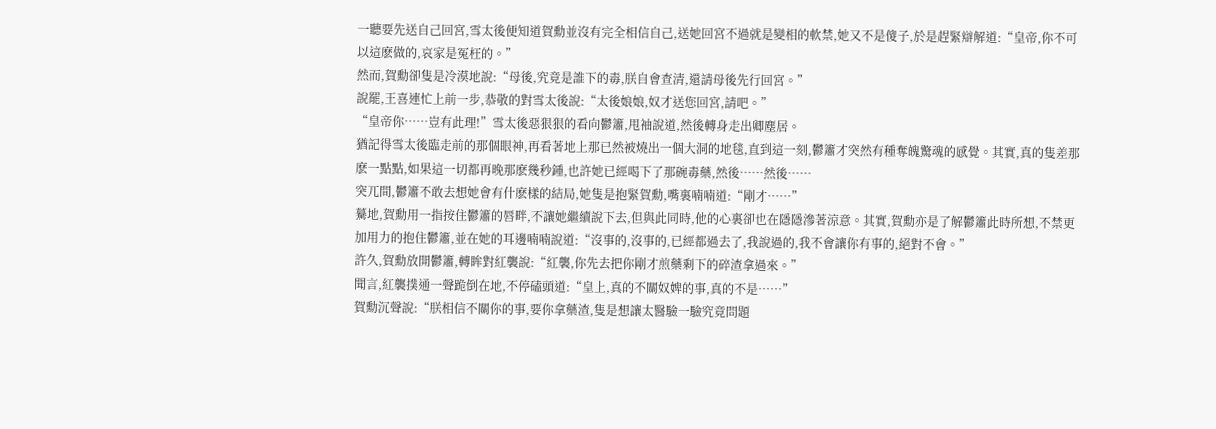一聽要先送自己回宮,雪太後便知道賀勳並沒有完全相信自己,送她回宮不過就是變相的軟禁,她又不是傻子,於是趕緊辯解道:“皇帝,你不可以這麽做的,哀家是冤枉的。”
然而,賀勳卻隻是冷漠地說:“母後,究竟是誰下的毒,朕自會查清,還請母後先行回宮。”
說罷,王喜連忙上前一步,恭敬的對雪太後說:“太後娘娘,奴才送您回宮,請吧。”
“皇帝你……豈有此理!”雪太後惡狠狠的看向鬱簫,甩袖說道,然後轉身走出卿塵居。
猶記得雪太後臨走前的那個眼神,再看著地上那已然被燒出一個大洞的地毯,直到這一刻,鬱簫才突然有種奪魄驚魂的感覺。其實,真的隻差那麽一點點,如果這一切都再晚那麽幾秒鍾,也許她已經喝下了那碗毒藥,然後……然後……
突兀間,鬱簫不敢去想她會有什麽樣的結局,她隻是抱緊賀勳,嘴裏喃喃道:“剛才……”
驀地,賀勳用一指按住鬱簫的唇畔,不讓她繼續說下去,但與此同時,他的心裏卻也在隱隱滲著涼意。其實,賀勳亦是了解鬱簫此時所想,不禁更加用力的抱住鬱簫,並在她的耳邊喃喃說道:“沒事的,沒事的,已經都過去了,我說過的,我不會讓你有事的,絕對不會。”
許久,賀勳放開鬱簫,轉眸對紅襲說:“紅襲,你先去把你剛才煎藥剩下的碎渣拿過來。”
聞言,紅襲撲通一聲跪倒在地,不停磕頭道:“皇上,真的不關奴婢的事,真的不是……”
賀勳沉聲說:“朕相信不關你的事,要你拿藥渣,隻是想讓太醫驗一驗究竟問題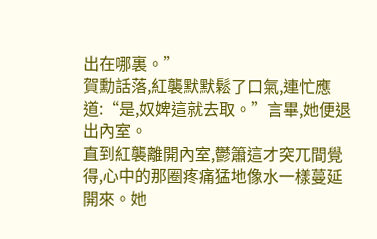出在哪裏。”
賀勳話落,紅襲默默鬆了口氣,連忙應道:“是,奴婢這就去取。”言畢,她便退出內室。
直到紅襲離開內室,鬱簫這才突兀間覺得,心中的那圈疼痛猛地像水一樣蔓延開來。她